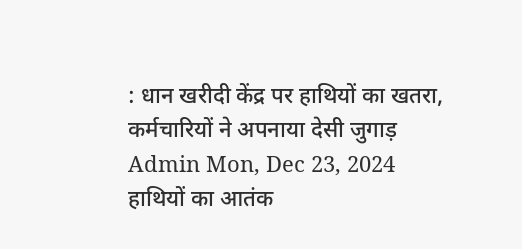: धान खरीदी केंद्र पर हाथियों का खतरा, कर्मचारियों ने अपनाया देसी जुगाड़
Admin Mon, Dec 23, 2024
हाथियों का आतंक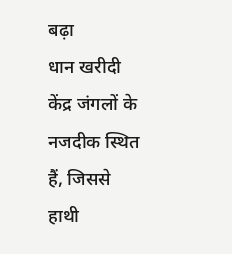बढ़ा
धान खरीदी केंद्र जंगलों के नजदीक स्थित हैं, जिससे हाथी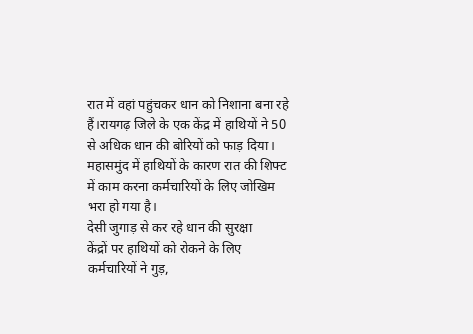रात में वहां पहुंचकर धान को निशाना बना रहे हैं।रायगढ़ जिले के एक केंद्र में हाथियों ने 50 से अधिक धान की बोरियों को फाड़ दिया।
महासमुंद में हाथियों के कारण रात की शिफ्ट में काम करना कर्मचारियों के लिए जोखिम भरा हो गया है।
देसी जुगाड़ से कर रहे धान की सुरक्षा
केंद्रों पर हाथियों को रोकने के लिए कर्मचारियों ने गुड़,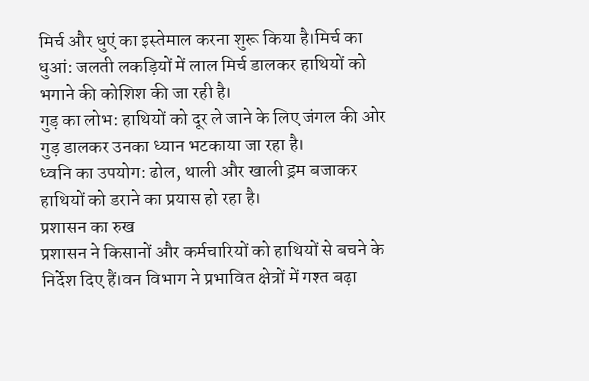मिर्च और धुएं का इस्तेमाल करना शुरू किया है।मिर्च का धुआं: जलती लकड़ियों में लाल मिर्च डालकर हाथियों को भगाने की कोशिश की जा रही है।
गुड़ का लोभ: हाथियों को दूर ले जाने के लिए जंगल की ओर गुड़ डालकर उनका ध्यान भटकाया जा रहा है।
ध्वनि का उपयोग: ढोल, थाली और खाली ड्रम बजाकर हाथियों को डराने का प्रयास हो रहा है।
प्रशासन का रुख
प्रशासन ने किसानों और कर्मचारियों को हाथियों से बचने के निर्देश दिए हैं।वन विभाग ने प्रभावित क्षेत्रों में गश्त बढ़ा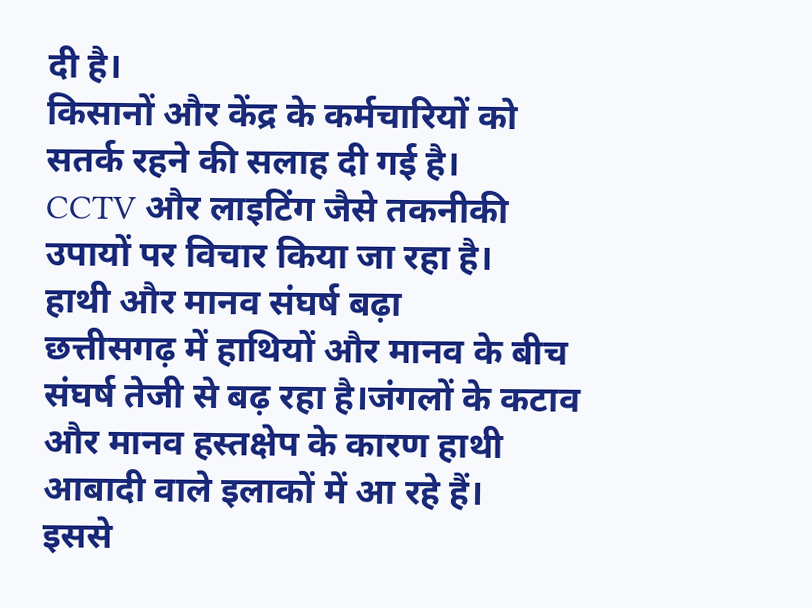दी है।
किसानों और केंद्र के कर्मचारियों को सतर्क रहने की सलाह दी गई है।
CCTV और लाइटिंग जैसे तकनीकी उपायों पर विचार किया जा रहा है।
हाथी और मानव संघर्ष बढ़ा
छत्तीसगढ़ में हाथियों और मानव के बीच संघर्ष तेजी से बढ़ रहा है।जंगलों के कटाव और मानव हस्तक्षेप के कारण हाथी आबादी वाले इलाकों में आ रहे हैं।
इससे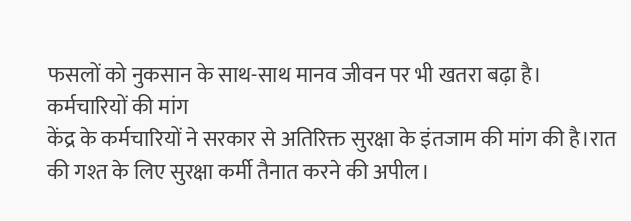फसलों को नुकसान के साथ-साथ मानव जीवन पर भी खतरा बढ़ा है।
कर्मचारियों की मांग
केंद्र के कर्मचारियों ने सरकार से अतिरिक्त सुरक्षा के इंतजाम की मांग की है।रात की गश्त के लिए सुरक्षा कर्मी तैनात करने की अपील।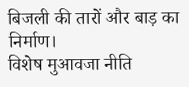बिजली की तारों और बाड़ का निर्माण।
विशेष मुआवजा नीति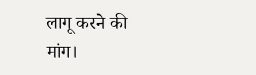लागू करने की मांग।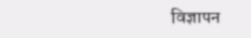विज्ञापन